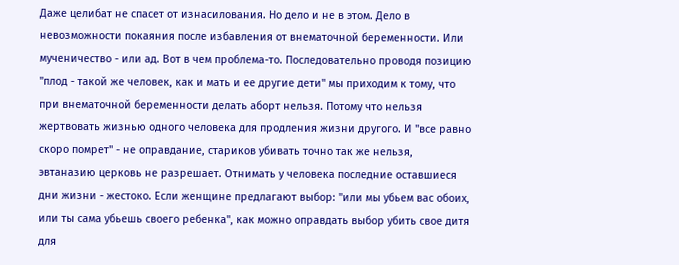Даже целибат не спасет от изнасилования. Но дело и не в этом. Дело в невозможности покаяния после избавления от внематочной беременности. Или мученичество - или ад. Вот в чем проблема-то. Последовательно проводя позицию "плод - такой же человек, как и мать и ее другие дети" мы приходим к тому, что при внематочной беременности делать аборт нельзя. Потому что нельзя жертвовать жизнью одного человека для продления жизни другого. И "все равно скоро помрет" - не оправдание, стариков убивать точно так же нельзя, эвтаназию церковь не разрешает. Отнимать у человека последние оставшиеся дни жизни - жестоко. Если женщине предлагают выбор: "или мы убьем вас обоих, или ты сама убьешь своего ребенка", как можно оправдать выбор убить свое дитя для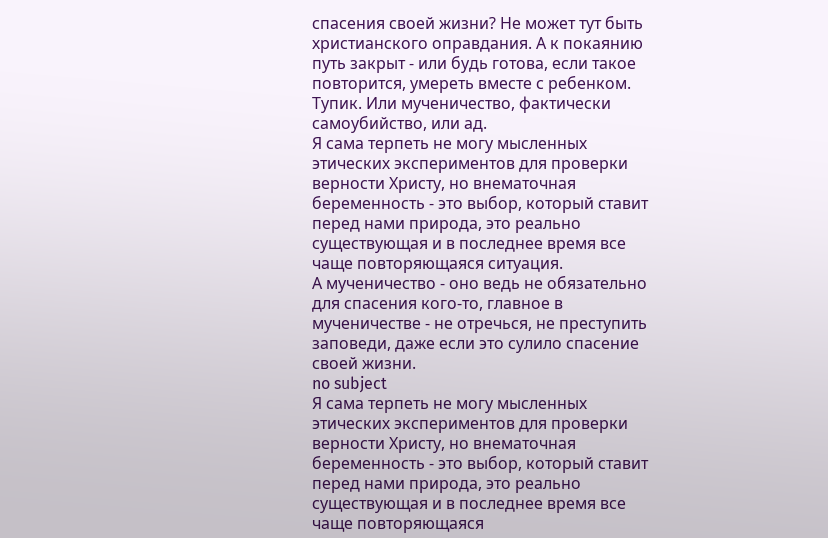спасения своей жизни? Не может тут быть христианского оправдания. А к покаянию путь закрыт - или будь готова, если такое повторится, умереть вместе с ребенком. Тупик. Или мученичество, фактически самоубийство, или ад.
Я сама терпеть не могу мысленных этических экспериментов для проверки верности Христу, но внематочная беременность - это выбор, который ставит перед нами природа, это реально существующая и в последнее время все чаще повторяющаяся ситуация.
А мученичество - оно ведь не обязательно для спасения кого-то, главное в мученичестве - не отречься, не преступить заповеди, даже если это сулило спасение своей жизни.
no subject
Я сама терпеть не могу мысленных этических экспериментов для проверки верности Христу, но внематочная беременность - это выбор, который ставит перед нами природа, это реально существующая и в последнее время все чаще повторяющаяся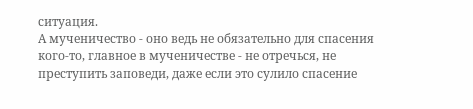ситуация.
А мученичество - оно ведь не обязательно для спасения кого-то, главное в мученичестве - не отречься, не преступить заповеди, даже если это сулило спасение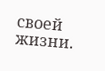своей жизни.